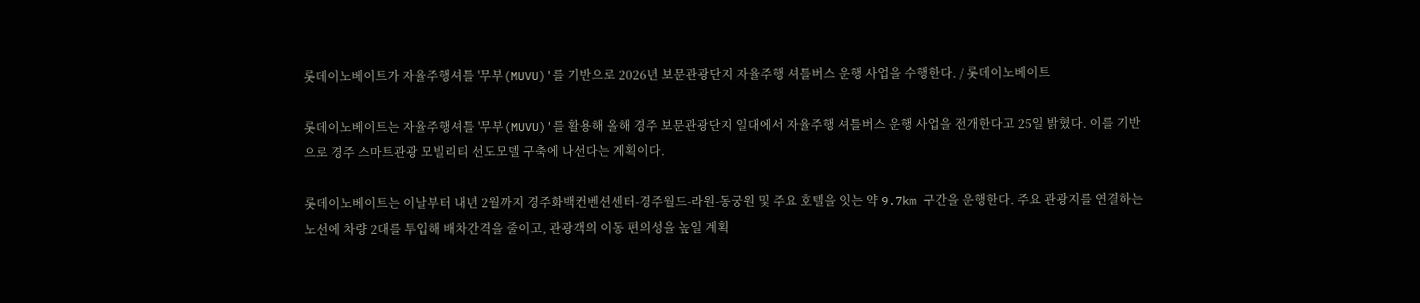롯데이노베이트가 자율주행셔틀 '무부(MUVU)'를 기반으로 2026년 보문관광단지 자율주행 셔틀버스 운행 사업을 수행한다. / 롯데이노베이트

롯데이노베이트는 자율주행셔틀 '무부(MUVU)'를 활용해 올해 경주 보문관광단지 일대에서 자율주행 셔틀버스 운행 사업을 전개한다고 25일 밝혔다. 이를 기반으로 경주 스마트관광 모빌리티 선도모델 구축에 나선다는 계획이다.

롯데이노베이트는 이날부터 내년 2월까지 경주화백컨벤션센터-경주월드-라원-동궁원 및 주요 호텔을 잇는 약 9.7km 구간을 운행한다. 주요 관광지를 연결하는 노선에 차량 2대를 투입해 배차간격을 줄이고, 관광객의 이동 편의성을 높일 계획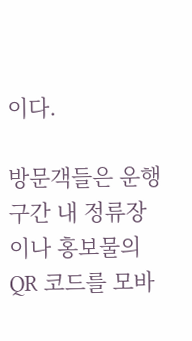이다.

방문객들은 운행구간 내 정류장이나 홍보물의 QR 코드를 모바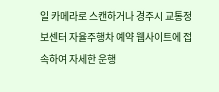일 카메라로 스캔하거나 경주시 교통정보센터 자율주행차 예약 웹사이트에 접속하여 자세한 운행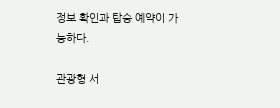정보 확인과 탑승 예약이 가능하다.

관광형 서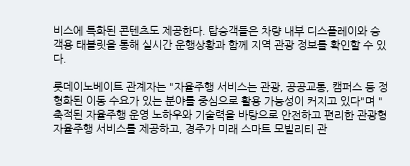비스에 특화된 콘텐츠도 제공한다. 탑승객들은 차량 내부 디스플레이와 승객용 태블릿을 통해 실시간 운행상황과 함께 지역 관광 정보를 확인할 수 있다.

롯데이노베이트 관계자는 "자율주행 서비스는 관광, 공공교통, 캠퍼스 등 정형화된 이동 수요가 있는 분야를 중심으로 활용 가능성이 커지고 있다"며 "축적된 자율주행 운영 노하우와 기술력을 바탕으로 안전하고 편리한 관광형 자율주행 서비스를 제공하고, 경주가 미래 스마트 모빌리티 관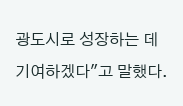광도시로 성장하는 데 기여하겠다"고 말했다.